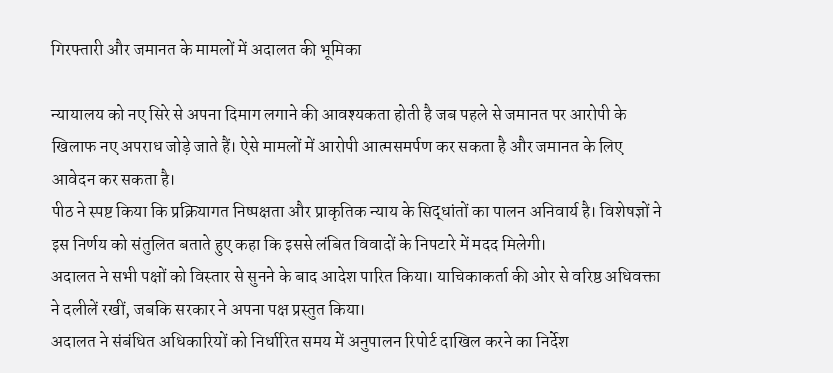गिरफ्तारी और जमानत के मामलों में अदालत की भूमिका

न्यायालय को नए सिरे से अपना दिमाग लगाने की आवश्यकता होती है जब पहले से जमानत पर आरोपी के खिलाफ नए अपराध जोड़े जाते हैं। ऐसे मामलों में आरोपी आत्मसमर्पण कर सकता है और जमानत के लिए आवेदन कर सकता है।
पीठ ने स्पष्ट किया कि प्रक्रियागत निष्पक्षता और प्राकृतिक न्याय के सिद्धांतों का पालन अनिवार्य है। विशेषज्ञों ने इस निर्णय को संतुलित बताते हुए कहा कि इससे लंबित विवादों के निपटारे में मदद मिलेगी।
अदालत ने सभी पक्षों को विस्तार से सुनने के बाद आदेश पारित किया। याचिकाकर्ता की ओर से वरिष्ठ अधिवक्ता ने दलीलें रखीं, जबकि सरकार ने अपना पक्ष प्रस्तुत किया।
अदालत ने संबंधित अधिकारियों को निर्धारित समय में अनुपालन रिपोर्ट दाखिल करने का निर्देश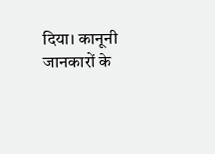दिया। कानूनी जानकारों के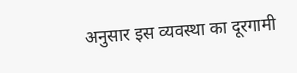अनुसार इस व्यवस्था का दूरगामी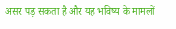असर पड़ सकता है और यह भविष्य के मामलों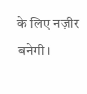के लिए नज़ीर बनेगी।